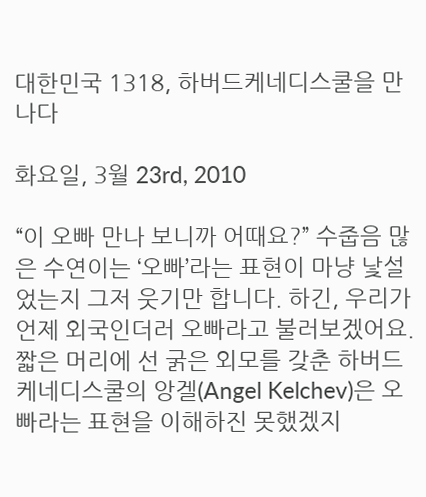대한민국 1318, 하버드케네디스쿨을 만나다

화요일, 3월 23rd, 2010

“이 오빠 만나 보니까 어때요?” 수줍음 많은 수연이는 ‘오빠’라는 표현이 마냥 낯설었는지 그저 웃기만 합니다. 하긴, 우리가 언제 외국인더러 오빠라고 불러보겠어요. 짧은 머리에 선 굵은 외모를 갖춘 하버드케네디스쿨의 앙겔(Angel Kelchev)은 오빠라는 표현을 이해하진 못했겠지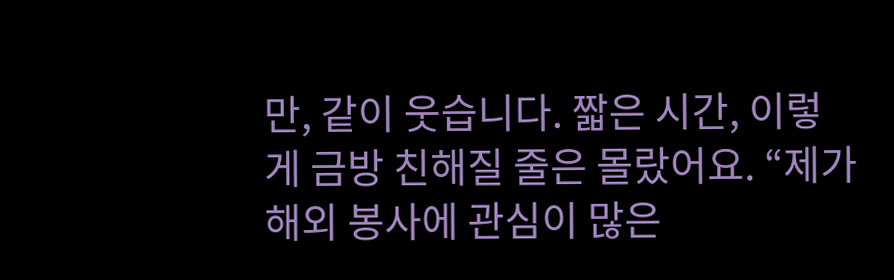만, 같이 웃습니다. 짧은 시간, 이렇게 금방 친해질 줄은 몰랐어요. “제가 해외 봉사에 관심이 많은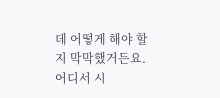데 어떻게 해야 할지 막막했거든요. 어디서 시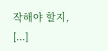작해야 할지, [...]